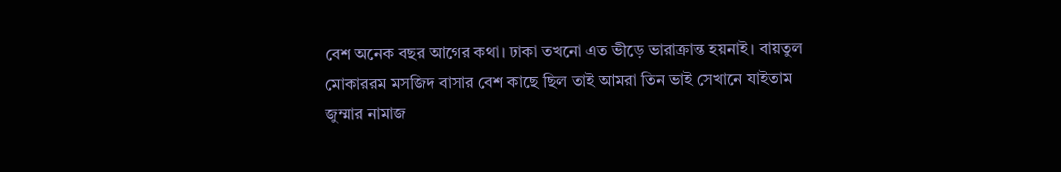বেশ অনেক বছর আগের কথা। ঢাকা তখনো এত ভীড়ে ভারাক্রান্ত হয়নাই। বায়তুল মোকাররম মসজিদ বাসার বেশ কাছে ছিল তাই আমরা তিন ভাই সেখানে যাইতাম জুম্মার নামাজ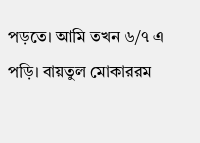পড়তে। আমি তখন ৬/৭ এ পড়ি। বায়তুল মোকাররম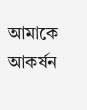আমাকে আকর্ষন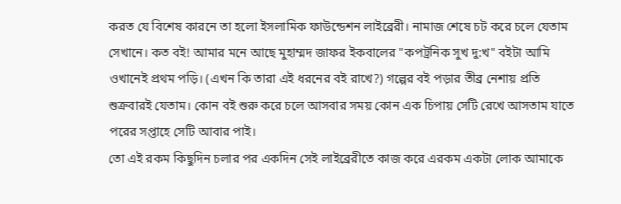করত যে বিশেষ কারনে তা হলো ইসলামিক ফাউন্ডেশন লাইব্রেরী। নামাজ শেষে চট করে চলে যেতাম সেখানে। কত বই! আমার মনে আছে মুহাম্মদ জাফর ইকবালের "কপট্রনিক সুখ দু:খ" বইটা আমি ওখানেই প্রথম পড়ি। (এখন কি তারা এই ধরনের বই রাখে?) গল্পের বই পড়ার তীব্র নেশায় প্রতি শুক্রবারই যেতাম। কোন বই শুরু করে চলে আসবার সময় কোন এক চিপায় সেটি রেখে আসতাম যাতে পরের সপ্তাহে সেটি আবার পাই।
তো এই রকম কিছুদিন চলার পর একদিন সেই লাইব্রেরীতে কাজ করে এরকম একটা লোক আমাকে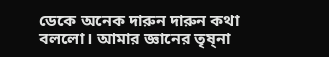ডেকে অনেক দারুন দারুন কথা বললো। আমার জ্ঞানের তৃষ্না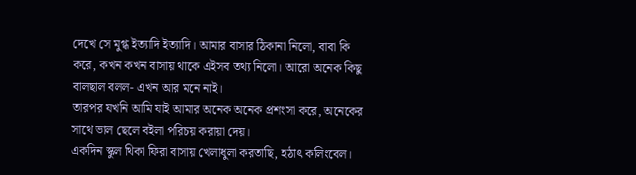দেখে সে মুগ্ধ ইত্যাদি ইত্যাদি। আমার বাসার ঠিকানা নিলো, বাবা কি করে, কখন কখন বাসায় থাকে এইসব তথ্য নিলো। আরো অনেক কিছু বালছাল বলল- এখন আর মনে নাই।
তারপর যখনি আমি যাই আমার অনেক অনেক প্রশংসা করে, অনেকের সাথে ভাল ছেলে বইলা পরিচয় করায়া দেয়।
একদিন স্কুল থিকা ফিরা বাসায় খেলাধুলা করতাছি, হঠাৎ কলিংবেল।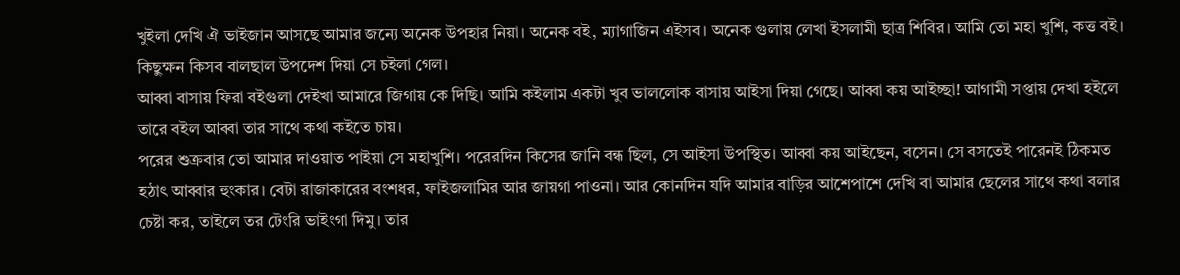খুইলা দেখি ঐ ভাইজান আসছে আমার জন্যে অনেক উপহার নিয়া। অনেক বই, ম্যাগাজিন এইসব। অনেক গুলায় লেখা ইসলামী ছাত্র শিবির। আমি তো মহা খুশি, কত্ত বই। কিছুক্ষন কিসব বালছাল উপদেশ দিয়া সে চইলা গেল।
আব্বা বাসায় ফিরা বইগুলা দেইখা আমারে জিগায় কে দিছি। আমি কইলাম একটা খুব ভাললোক বাসায় আইসা দিয়া গেছে। আব্বা কয় আইচ্ছা! আগামী সপ্তায় দেখা হইলে তারে বইল আব্বা তার সাথে কথা কইতে চায়।
পরের শুক্রবার তো আমার দাওয়াত পাইয়া সে মহাখুশি। পরেরদিন কিসের জানি বন্ধ ছিল, সে আইসা উপস্থিত। আব্বা কয় আইছেন, বসেন। সে বসতেই পারেনই ঠিকমত হঠাৎ আব্বার হুংকার। বেটা রাজাকারের বংশধর, ফাইজলামির আর জায়গা পাওনা। আর কোনদিন যদি আমার বাড়ির আশেপাশে দেখি বা আমার ছেলের সাথে কথা বলার চেষ্টা কর, তাইলে তর টেংরি ভাইংগা দিমু। তার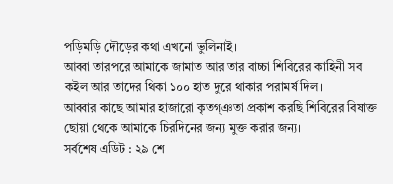পড়িমড়ি দৌড়ের কথা এখনো ভুলিনাই।
আব্বা তারপরে আমাকে জামাত আর তার বাচ্চা শিবিরের কাহিনী সব কইল আর তাদের থিকা ১০০ হাত দুরে থাকার পরামর্ষ দিল।
আব্বার কাছে আমার হাজারো কৃতগ্ঞতা প্রকাশ করছি শিবিরের বিষাক্ত ছোয়া থেকে আমাকে চিরদিনের জন্য মুক্ত করার জন্য।
সর্বশেষ এডিট : ২৯ শে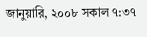জানুয়ারি, ২০০৮ সকাল ৭:৩৭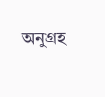অনুগ্রহ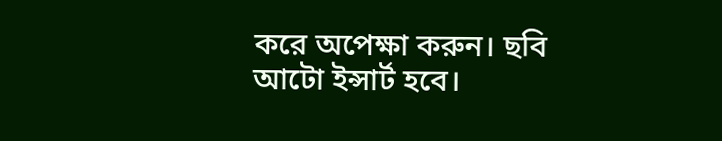করে অপেক্ষা করুন। ছবি আটো ইন্সার্ট হবে।